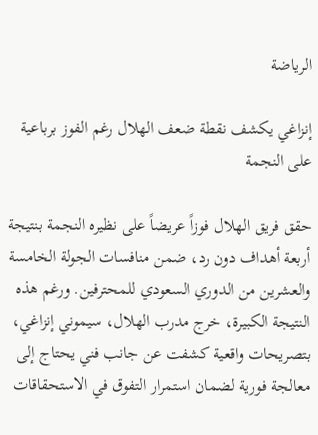الرياضة

إنزاغي يكشف نقطة ضعف الهلال رغم الفوز برباعية على النجمة

حقق فريق الهلال فوزاً عريضاً على نظيره النجمة بنتيجة أربعة أهداف دون رد، ضمن منافسات الجولة الخامسة والعشرين من الدوري السعودي للمحترفين. ورغم هذه النتيجة الكبيرة، خرج مدرب الهلال، سيموني إنزاغي، بتصريحات واقعية كشفت عن جانب فني يحتاج إلى معالجة فورية لضمان استمرار التفوق في الاستحقاقات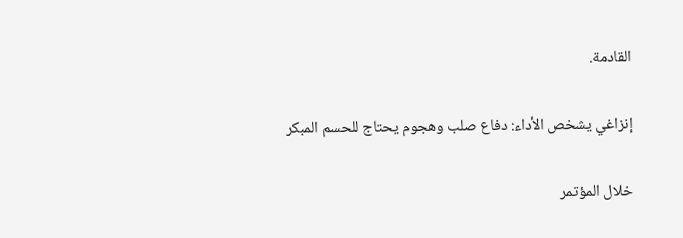القادمة.

إنزاغي يشخص الأداء: دفاع صلب وهجوم يحتاج للحسم المبكر

خلال المؤتمر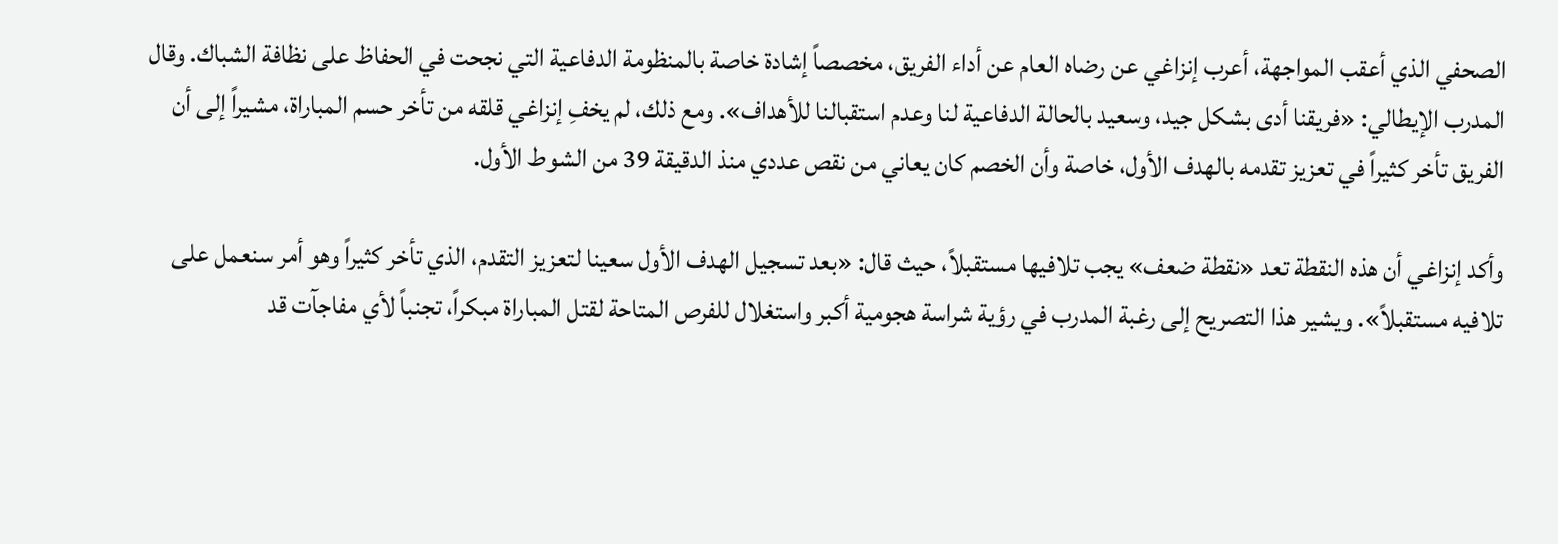الصحفي الذي أعقب المواجهة، أعرب إنزاغي عن رضاه العام عن أداء الفريق، مخصصاً إشادة خاصة بالمنظومة الدفاعية التي نجحت في الحفاظ على نظافة الشباك. وقال المدرب الإيطالي: «فريقنا أدى بشكل جيد، وسعيد بالحالة الدفاعية لنا وعدم استقبالنا للأهداف». ومع ذلك، لم يخفِ إنزاغي قلقه من تأخر حسم المباراة، مشيراً إلى أن الفريق تأخر كثيراً في تعزيز تقدمه بالهدف الأول، خاصة وأن الخصم كان يعاني من نقص عددي منذ الدقيقة 39 من الشوط الأول.

وأكد إنزاغي أن هذه النقطة تعد «نقطة ضعف» يجب تلافيها مستقبلاً، حيث قال: «بعد تسجيل الهدف الأول سعينا لتعزيز التقدم، الذي تأخر كثيراً وهو أمر سنعمل على تلافيه مستقبلاً». ويشير هذا التصريح إلى رغبة المدرب في رؤية شراسة هجومية أكبر واستغلال للفرص المتاحة لقتل المباراة مبكراً، تجنباً لأي مفاجآت قد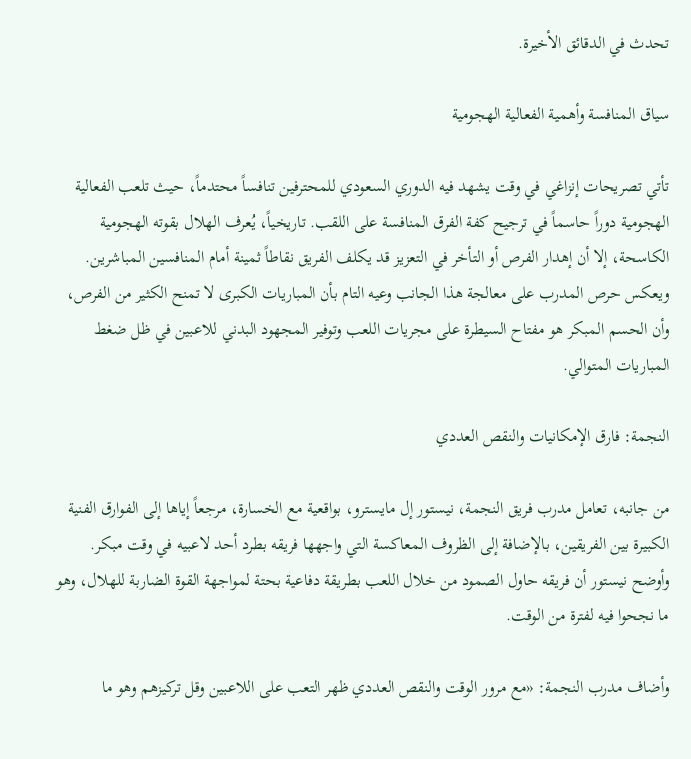تحدث في الدقائق الأخيرة.

سياق المنافسة وأهمية الفعالية الهجومية

تأتي تصريحات إنزاغي في وقت يشهد فيه الدوري السعودي للمحترفين تنافساً محتدماً، حيث تلعب الفعالية الهجومية دوراً حاسماً في ترجيح كفة الفرق المنافسة على اللقب. تاريخياً، يُعرف الهلال بقوته الهجومية الكاسحة، إلا أن إهدار الفرص أو التأخر في التعزيز قد يكلف الفريق نقاطاً ثمينة أمام المنافسين المباشرين. ويعكس حرص المدرب على معالجة هذا الجانب وعيه التام بأن المباريات الكبرى لا تمنح الكثير من الفرص، وأن الحسم المبكر هو مفتاح السيطرة على مجريات اللعب وتوفير المجهود البدني للاعبين في ظل ضغط المباريات المتوالي.

النجمة: فارق الإمكانيات والنقص العددي

من جانبه، تعامل مدرب فريق النجمة، نيستور إل مايسترو، بواقعية مع الخسارة، مرجعاً إياها إلى الفوارق الفنية الكبيرة بين الفريقين، بالإضافة إلى الظروف المعاكسة التي واجهها فريقه بطرد أحد لاعبيه في وقت مبكر. وأوضح نيستور أن فريقه حاول الصمود من خلال اللعب بطريقة دفاعية بحتة لمواجهة القوة الضاربة للهلال، وهو ما نجحوا فيه لفترة من الوقت.

وأضاف مدرب النجمة: «مع مرور الوقت والنقص العددي ظهر التعب على اللاعبين وقل تركيزهم وهو ما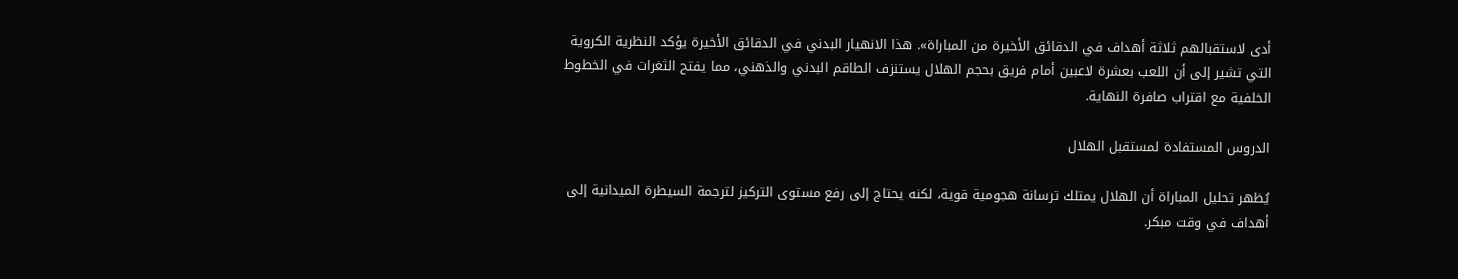أدى لاستقبالهم ثلاثة أهداف في الدقائق الأخيرة من المباراة». هذا الانهيار البدني في الدقائق الأخيرة يؤكد النظرية الكروية التي تشير إلى أن اللعب بعشرة لاعبين أمام فريق بحجم الهلال يستنزف الطاقم البدني والذهني، مما يفتح الثغرات في الخطوط الخلفية مع اقتراب صافرة النهاية.

الدروس المستفادة لمستقبل الهلال

يُظهر تحليل المباراة أن الهلال يمتلك ترسانة هجومية قوية، لكنه يحتاج إلى رفع مستوى التركيز لترجمة السيطرة الميدانية إلى أهداف في وقت مبكر.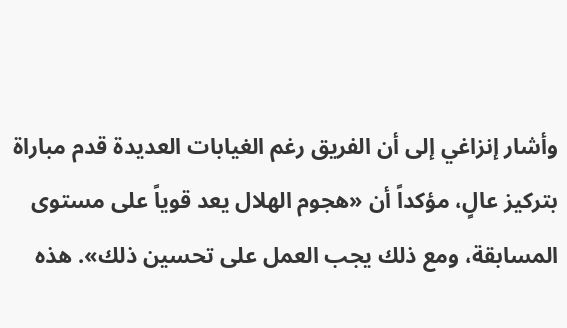وأشار إنزاغي إلى أن الفريق رغم الغيابات العديدة قدم مباراة بتركيز عالٍ، مؤكداً أن «هجوم الهلال يعد قوياً على مستوى المسابقة، ومع ذلك يجب العمل على تحسين ذلك». هذه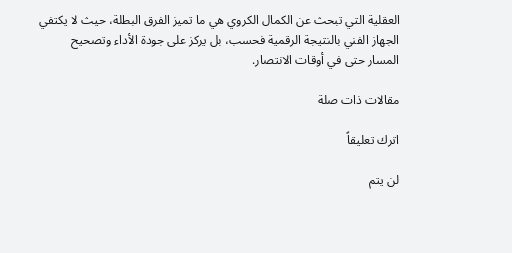العقلية التي تبحث عن الكمال الكروي هي ما تميز الفرق البطلة، حيث لا يكتفي الجهاز الفني بالنتيجة الرقمية فحسب، بل يركز على جودة الأداء وتصحيح المسار حتى في أوقات الانتصار.

مقالات ذات صلة

اترك تعليقاً

لن يتم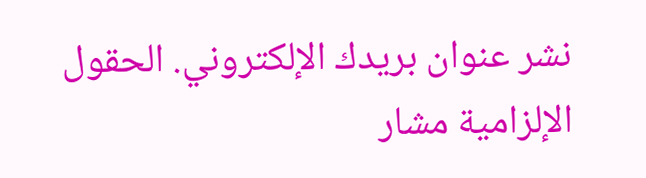نشر عنوان بريدك الإلكتروني. الحقول الإلزامية مشار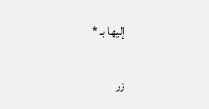إليها بـ *

زر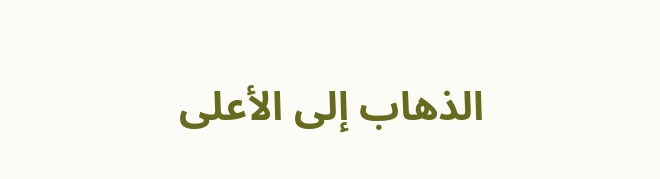الذهاب إلى الأعلى